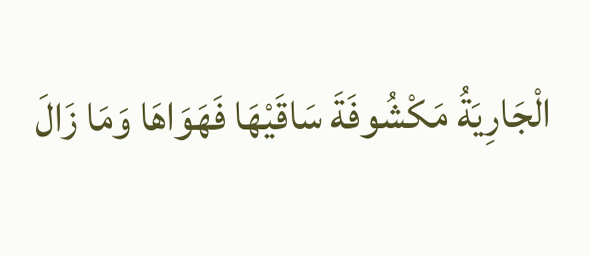الْجَارِيَةُ مَكْشُوفَةَ سَاقَيْهَا فَهَوَاهَا وَمَا زَالَ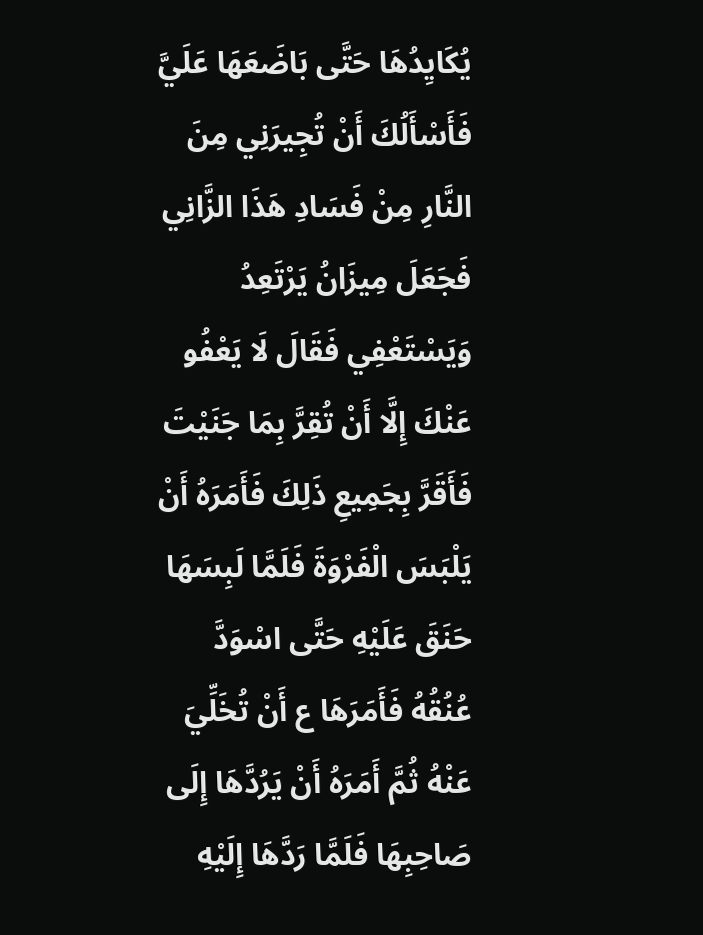يُكَايِدُهَا حَتَّى بَاضَعَهَا عَلَيَّ فَأَسْأَلُكَ أَنْ تُجِيرَنِي مِنَ النَّارِ مِنْ فَسَادِ هَذَا الزَّانِي فَجَعَلَ مِيزَانُ يَرْتَعِدُ وَيَسْتَعْفِي فَقَالَ لَا يَعْفُو عَنْكَ إِلَّا أَنْ تُقِرَّ بِمَا جَنَيْتَ فَأَقَرَّ بِجَمِيعِ ذَلِكَ فَأَمَرَهُ أَنْ يَلْبَسَ الْفَرْوَةَ فَلَمَّا لَبِسَهَا حَنَقَ عَلَيْهِ حَتَّى اسْوَدَّ عُنُقُهُ فَأَمَرَهَا ع أَنْ تُخَلِّيَ عَنْهُ ثُمَّ أَمَرَهُ أَنْ يَرُدَّهَا إِلَى صَاحِبِهَا فَلَمَّا رَدَّهَا إِلَيْهِ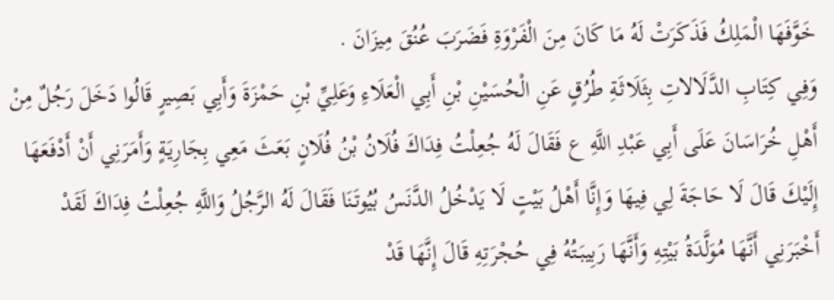خَوَّفَهَا الْمَلِكُ فَذَكَرَتْ لَهُ مَا كَانَ مِنَ الْفَرْوَةِ فَضَرَبَ عُنُقَ مِيزَانَ .
وَفِي كِتَابِ الدَّلَالاتِ بِثَلَاثَةِ طُرُقٍ عَنِ الْحُسَيْنِ بْنِ أَبِي الْعَلَاءِ وَعَلِيِّ بْنِ حَمْزَةَ وَأَبِي بَصِيرٍ قَالُوا دَخَلَ رَجُلٌ مِنْ أَهْلِ خُرَاسَانَ عَلَى أَبِي عَبْدِ اللَّهِ ع فَقَالَ لَهُ جُعِلْتُ فِدَاكَ فُلَانُ بْنُ فُلَانٍ بَعَثَ مَعِي بِجَارِيَةٍ وَأَمَرَنِي أَنْ أَدْفَعَهَا إِلَيْكَ قَالَ لَا حَاجَةَ لِي فِيهَا وَإِنَّا أَهْلُ بَيْتٍ لَا يَدْخُلُ الدَّنَسُ بُيُوتَنَا فَقَالَ لَهُ الرَّجُلُ وَاللَّهِ جُعِلْتُ فِدَاكَ لَقَدْ أَخْبَرَنِي أَنَّهَا مُوَلَّدَةُ بَيْتِهِ وَأَنَّهَا رَبِيبَتُهُ فِي حُجْرَتِهِ قَالَ إِنَّهَا قَدْ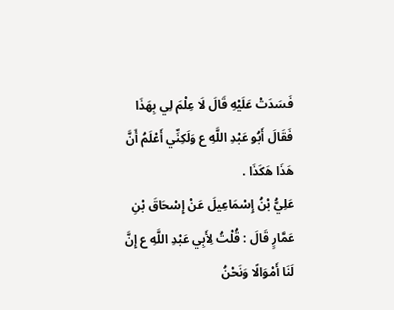فَسَدَتْ عَلَيْهِ قَالَ لَا عِلْمَ لِي بِهَذَا فَقَالَ أَبُو عَبْدِ اللَّهِ ع وَلَكِنِّي أَعْلَمُ أَنَّ هَذَا هَكَذَا .
عَلِيُّ بْنُ إِسْمَاعِيلَ عَنْ إِسْحَاقَ بْنِ عَمَّارٍ قَالَ : قُلْتُ لِأَبِي عَبْدِ اللَّهِ ع إِنَّ لَنَا أَمْوَالًا وَنَحْنُ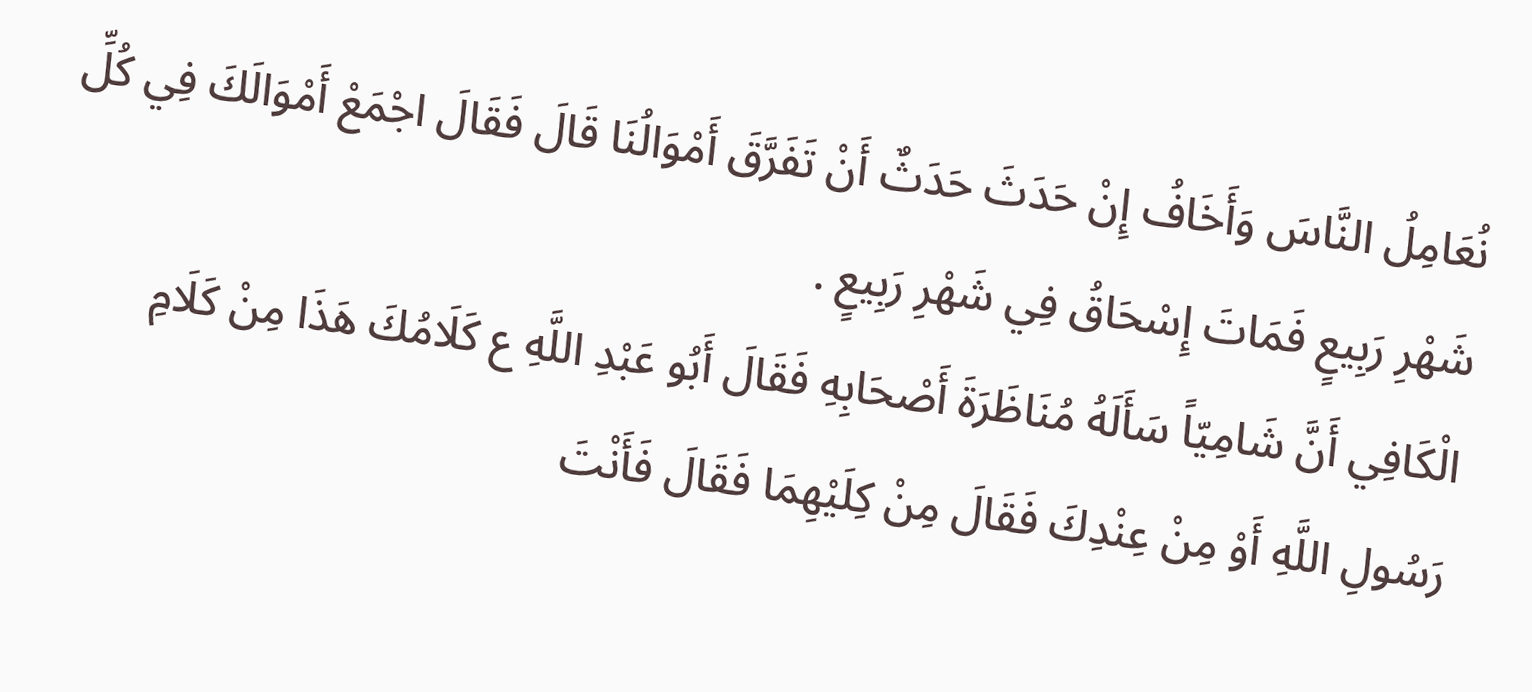نُعَامِلُ النَّاسَ وَأَخَافُ إِنْ حَدَثَ حَدَثٌ أَنْ تَفَرَّقَ أَمْوَالُنَا قَالَ فَقَالَ اجْمَعْ أَمْوَالَكَ فِي كُلِّ شَهْرِ رَبِيعٍ فَمَاتَ إِسْحَاقُ فِي شَهْرِ رَبِيعٍ .
الْكَافِي أَنَّ شَامِيّاً سَأَلَهُ مُنَاظَرَةَ أَصْحَابِهِ فَقَالَ أَبُو عَبْدِ اللَّهِ ع كَلَامُكَ هَذَا مِنْ كَلَامِ رَسُولِ اللَّهِ أَوْ مِنْ عِنْدِكَ فَقَالَ مِنْ كِلَيْهِمَا فَقَالَ فَأَنْتَ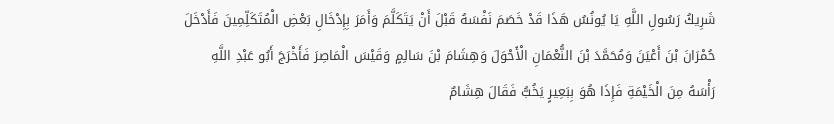شَرِيكُ رَسُولِ اللَّهِ يَا يُونُسُ هَذَا قَدْ خَصَمَ نَفْسَهُ قَبْلَ أَنْ يَتَكَلَّمَ وَأَمَرَ بِإِدْخَالِ بَعْضِ الْمُتَكَلِّمِينَ فَأَدْخَلَ حُمْرَانَ بْنَ أَعْيَنَ وَمُحَمَّدَ بْنَ النُّعْمَانِ الْأَحْوَلَ وَهِشَامَ بْنَ سَالِمٍ وَقَيْسَ الْمَاصِرَ فَأَخْرَجَ أَبُو عَبْدِ اللَّهِ رَأْسَهُ مِنَ الْخَيْمَةِ فَإِذَا هُوَ بِبَعِيرٍ يَخُبُّ فَقَالَ هِشَامٌ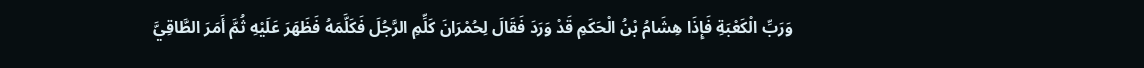وَرَبِّ الْكَعْبَةِ فَإِذَا هِشَامُ بْنُ الْحَكَمِ قَدْ وَرَدَ فَقَالَ لِحُمْرَانَ كَلِّمِ الرَّجُلَ فَكَلَّمَهُ فَظَهَرَ عَلَيْهِ ثُمَّ أَمَرَ الطَّاقِيَّ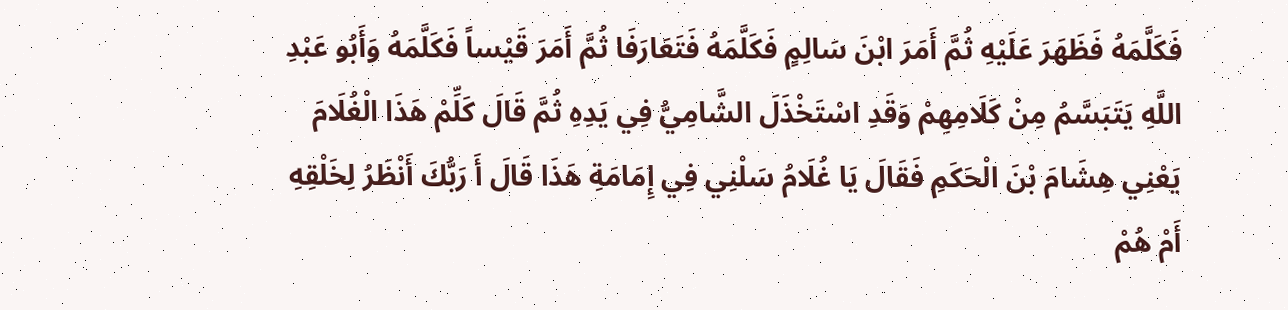فَكَلَّمَهُ فَظَهَرَ عَلَيْهِ ثُمَّ أَمَرَ ابْنَ سَالِمٍ فَكَلَّمَهُ فَتَعَارَفَا ثُمَّ أَمَرَ قَيْساً فَكَلَّمَهُ وَأَبُو عَبْدِ اللَّهِ يَتَبَسَّمُ مِنْ كَلَامِهِمْ وَقَدِ اسْتَخْذَلَ الشَّامِيُّ فِي يَدِهِ ثُمَّ قَالَ كَلِّمْ هَذَا الْغُلَامَ يَعْنِي هِشَامَ بْنَ الْحَكَمِ فَقَالَ يَا غُلَامُ سَلْنِي فِي إِمَامَةِ هَذَا قَالَ أَ رَبُّكَ أَنْظَرُ لِخَلْقِهِ أَمْ هُمْ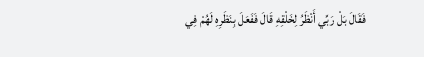فَقَالَ بَلْ رَبِّي أَنْظَرُ لِخَلْقِهِ قَالَ فَفَعَلَ بِنَظَرِهِ لَهُمْ فِي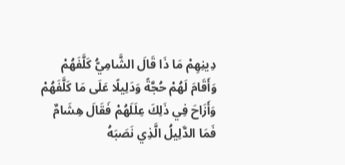دِينِهِمْ مَا ذَا قَالَ الشَّامِيُّ كَلَّفَهُمْ وَأَقَامَ لَهُمْ حُجَّةً وَدَلِيلًا عَلَى مَا كَلَّفَهُمْ وَأَزَاحَ فِي ذَلِكَ عِلَلَهُمْ فَقَالَ هِشَامٌ فَمَا الدَّلِيلُ الَّذِي نَصَبَهُ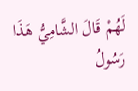لَهُمْ قَالَ الشَّامِيُّ هَذَا رَسُولُ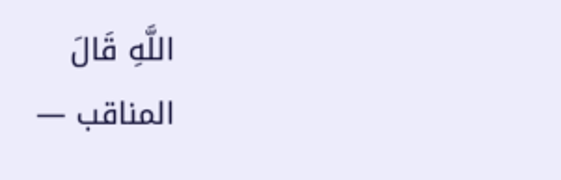اللَّهِ قَالَ
المناقب —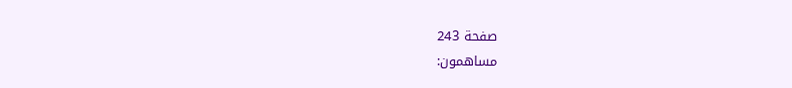صفحة 243
مساهمون: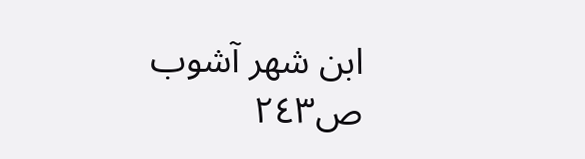ابن شهر آشوب
ص٢٤٣